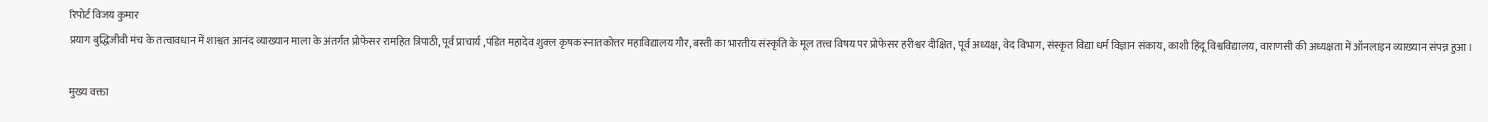रिपोर्ट विजय कुमार
प्रयाग बुद्धिजीवी मंच के तत्वावधान में शाश्वत आनंद व्याख्यान माला के अंतर्गत प्रोफेसर रामहित त्रिपाठी, पूर्व प्राचार्य ,पंडित महादेव शुक्ल कृषक स्नातकोत्तर महाविद्यालय गौर, बस्ती का भारतीय संस्कृति के मूल तत्त्व विषय पर प्रोफेसर हरीश्वर दीक्षित, पूर्व अध्यक्ष, वेद विभाग, संस्कृत विद्या धर्म विज्ञान संकाय, काशी हिंदू विश्वविद्यालय, वाराणसी की अध्यक्षता में ऑनलाइन व्याख्यान संपन्न हुआ।

मुख्य वक्ता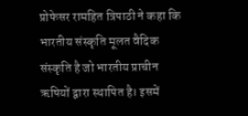प्रोफेसर रामहित त्रिपाठी ने कहा कि भारतीय संस्कृति मूलत वैदिक संस्कृति है जो भारतीय प्राचीन ऋषियों द्वारा स्थापित है। इसमें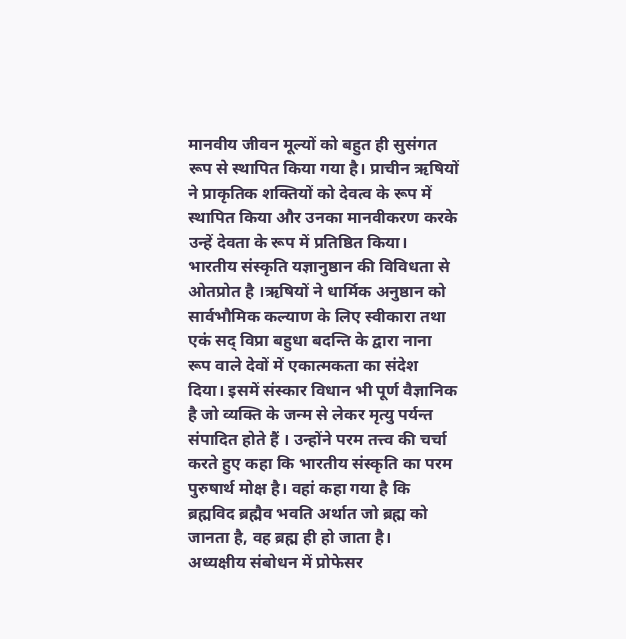मानवीय जीवन मूल्यों को बहुत ही सुसंगत रूप से स्थापित किया गया है। प्राचीन ऋषियों ने प्राकृतिक शक्तियों को देवत्व के रूप में स्थापित किया और उनका मानवीकरण करके उन्हें देवता के रूप में प्रतिष्ठित किया।
भारतीय संस्कृति यज्ञानुष्ठान की विविधता से ओतप्रोत है ।ऋषियों ने धार्मिक अनुष्ठान को सार्वभौमिक कल्याण के लिए स्वीकारा तथा एकं सद् विप्रा बहुधा बदन्ति के द्वारा नाना रूप वाले देवों में एकात्मकता का संदेश दिया। इसमें संस्कार विधान भी पूर्ण वैज्ञानिक है जो व्यक्ति के जन्म से लेकर मृत्यु पर्यन्त संपादित होते हैं । उन्होंने परम तत्त्व की चर्चा करते हुए कहा कि भारतीय संस्कृति का परम पुरुषार्थ मोक्ष है। वहां कहा गया है कि ब्रह्मविद ब्रह्मैव भवति अर्थात जो ब्रह्म को जानता है, वह ब्रह्म ही हो जाता है।
अध्यक्षीय संबोधन में प्रोफेसर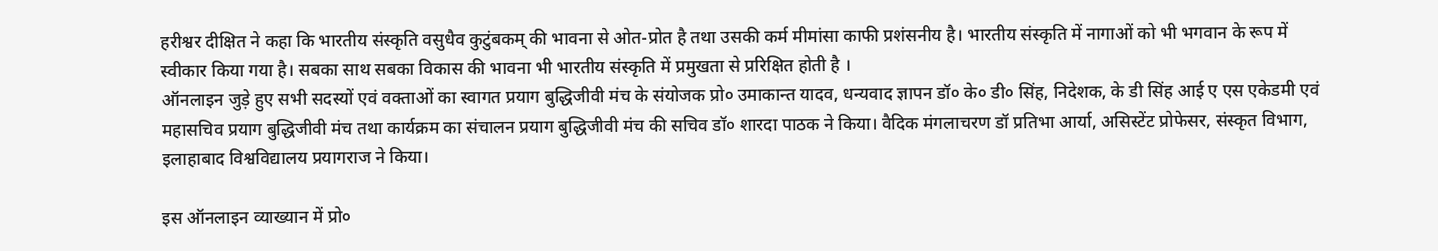हरीश्वर दीक्षित ने कहा कि भारतीय संस्कृति वसुधैव कुटुंबकम् की भावना से ओत-प्रोत है तथा उसकी कर्म मीमांसा काफी प्रशंसनीय है। भारतीय संस्कृति में नागाओं को भी भगवान के रूप में स्वीकार किया गया है। सबका साथ सबका विकास की भावना भी भारतीय संस्कृति में प्रमुखता से प्ररिक्षित होती है ।
ऑनलाइन जुड़े हुए सभी सदस्यों एवं वक्ताओं का स्वागत प्रयाग बुद्धिजीवी मंच के संयोजक प्रो० उमाकान्त यादव, धन्यवाद ज्ञापन डॉ० के० डी० सिंह, निदेशक, के डी सिंह आई ए एस एकेडमी एवं महासचिव प्रयाग बुद्धिजीवी मंच तथा कार्यक्रम का संचालन प्रयाग बुद्धिजीवी मंच की सचिव डॉ० शारदा पाठक ने किया। वैदिक मंगलाचरण डॉ प्रतिभा आर्या, असिस्टेंट प्रोफेसर, संस्कृत विभाग, इलाहाबाद विश्वविद्यालय प्रयागराज ने किया।

इस ऑनलाइन व्याख्यान में प्रो०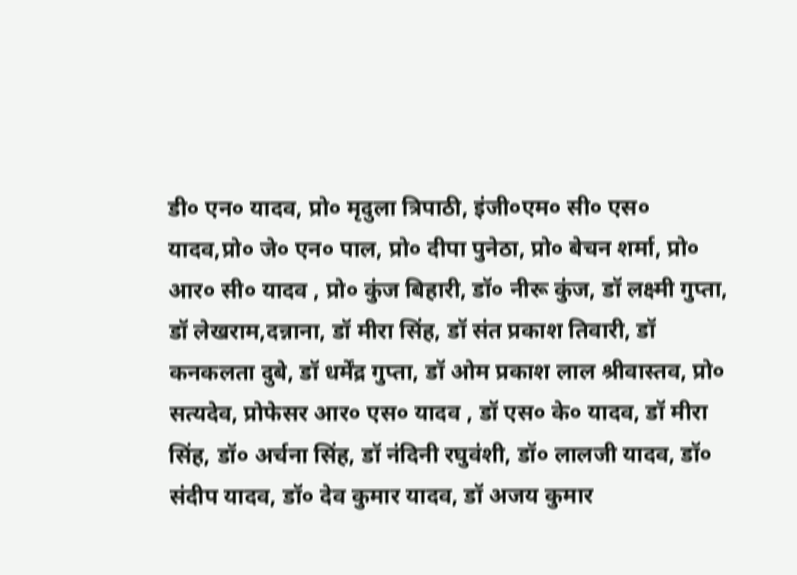डी० एन० यादव, प्रो० मृदुला त्रिपाठी, इंजी०एम० सी० एस० यादव,प्रो० जे० एन० पाल, प्रो० दीपा पुनेठा, प्रो० बेचन शर्मा, प्रो० आर० सी० यादव , प्रो० कुंज बिहारी, डॉ० नीरू कुंज, डॉ लक्ष्मी गुप्ता, डॉ लेखराम,दन्नाना, डॉ मीरा सिंह, डॉ संत प्रकाश तिवारी, डॉ कनकलता दुबे, डॉ धर्मेंद्र गुप्ता, डॉ ओम प्रकाश लाल श्रीवास्तव, प्रो० सत्यदेव, प्रोफेसर आर० एस० यादव , डॉ एस० के० यादव, डॉ मीरा सिंह, डॉ० अर्चना सिंह, डॉ नंदिनी रघुवंशी, डॉ० लालजी यादव, डॉ० संदीप यादव, डॉ० देव कुमार यादव, डॉ अजय कुमार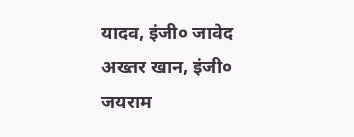यादव, इंजी० जावेद अख्तर खान, इंजी० जयराम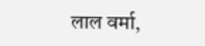लाल वर्मा,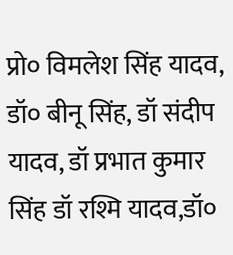प्रो० विमलेश सिंह यादव, डॉ० बीनू सिंह, डॉ संदीप यादव, डॉ प्रभात कुमार सिंह डॉ रश्मि यादव,डॉ०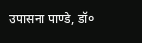उपासना पाण्डे, डॉ०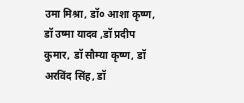उमा मिश्रा, डॉ० आशा कृष्ण, डॉ उष्मा यादव ,डॉ प्रदीप कुमार, डॉ सौम्या कृष्ण, डॉ अरविंद सिंह, डॉ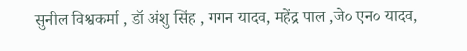सुनील विश्वकर्मा , डॉ अंशु सिंह , गगन यादव, महेंद्र पाल ,जे० एन० यादव,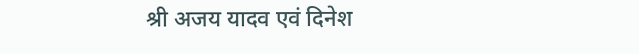श्री अजय यादव एवं दिनेश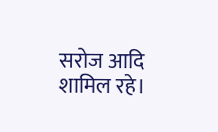सरोज आदि शामिल रहे।